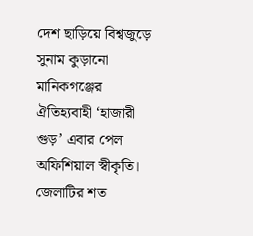দেশ ছাড়িয়ে বিশ্বজুড়ে সুনাম কুড়ানো মানিকগঞ্জের ঐতিহ্যবাহী ‘হাজারী গুড়’ এবার পেল অফিশিয়াল স্বীকৃতি। জেলাটির শত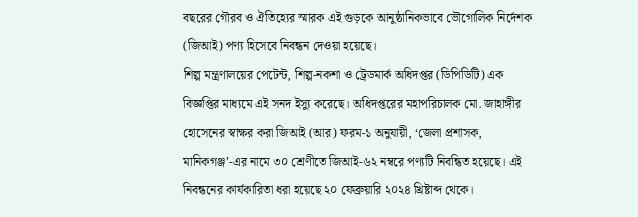বছরের গৌরব ও ঐতিহ্যের স্মারক এই গুড়কে আনুষ্ঠানিকভাবে ভৌগোলিক নির্দেশক (জিআই) পণ্য হিসেবে নিবন্ধন দেওয়া হয়েছে।
শিল্প মন্ত্রণালয়ের পেটেন্ট, শিল্প-নকশা ও ট্রেডমার্ক অধিদপ্তর (ডিপিডিটি) এক বিজ্ঞপ্তির মাধ্যমে এই সনদ ইস্যু করেছে। অধিদপ্তরের মহাপরিচালক মো. জাহাঙ্গীর হোসেনের স্বাক্ষর করা জিআই (আর) ফরম-১ অনুযায়ী, ‘জেলা প্রশাসক, মানিকগঞ্জ’-এর নামে ৩০ শ্রেণীতে জিআই-৬২ নম্বরে পণ্যটি নিবন্ধিত হয়েছে। এই নিবন্ধনের কার্যকারিতা ধরা হয়েছে ২০ ফেব্রুয়ারি ২০২৪ খ্রিষ্টাব্দ থেকে।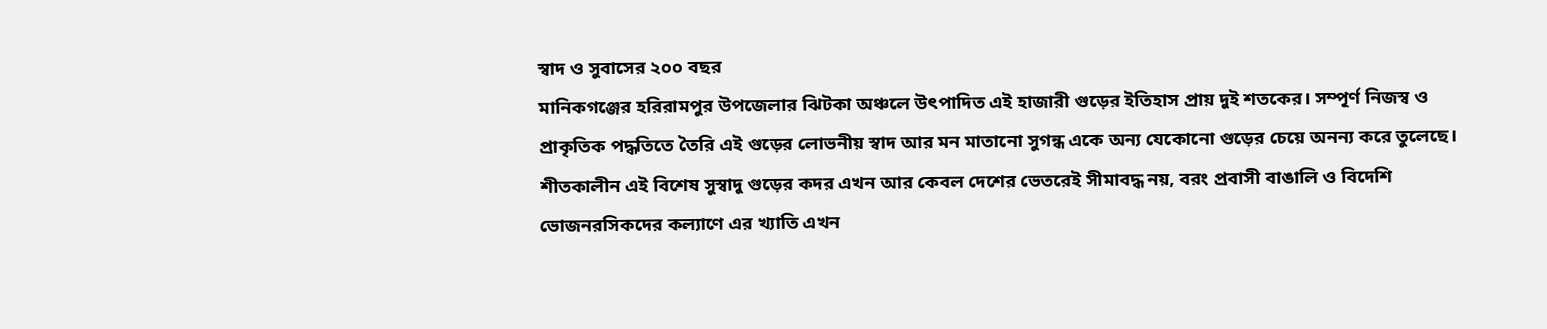স্বাদ ও সুবাসের ২০০ বছর
মানিকগঞ্জের হরিরামপুর উপজেলার ঝিটকা অঞ্চলে উৎপাদিত এই হাজারী গুড়ের ইতিহাস প্রায় দুই শতকের। সম্পূর্ণ নিজস্ব ও প্রাকৃতিক পদ্ধতিতে তৈরি এই গুড়ের লোভনীয় স্বাদ আর মন মাতানো সুগন্ধ একে অন্য যেকোনো গুড়ের চেয়ে অনন্য করে তুলেছে। শীতকালীন এই বিশেষ সুস্বাদু গুড়ের কদর এখন আর কেবল দেশের ভেতরেই সীমাবদ্ধ নয়, বরং প্রবাসী বাঙালি ও বিদেশি ভোজনরসিকদের কল্যাণে এর খ্যাতি এখন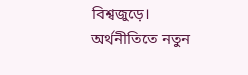বিশ্বজুড়ে।
অর্থনীতিতে নতুন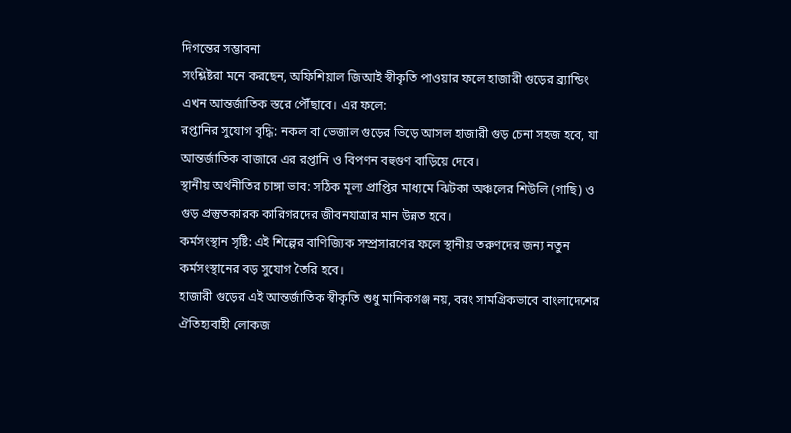দিগন্তের সম্ভাবনা
সংশ্লিষ্টরা মনে করছেন, অফিশিয়াল জিআই স্বীকৃতি পাওয়ার ফলে হাজারী গুড়ের ব্র্যান্ডিং এখন আন্তর্জাতিক স্তরে পৌঁছাবে। এর ফলে:
রপ্তানির সুযোগ বৃদ্ধি: নকল বা ভেজাল গুড়ের ভিড়ে আসল হাজারী গুড় চেনা সহজ হবে, যা আন্তর্জাতিক বাজারে এর রপ্তানি ও বিপণন বহুগুণ বাড়িয়ে দেবে।
স্থানীয় অর্থনীতির চাঙ্গা ভাব: সঠিক মূল্য প্রাপ্তির মাধ্যমে ঝিটকা অঞ্চলের শিউলি (গাছি) ও গুড় প্রস্তুতকারক কারিগরদের জীবনযাত্রার মান উন্নত হবে।
কর্মসংস্থান সৃষ্টি: এই শিল্পের বাণিজ্যিক সম্প্রসারণের ফলে স্থানীয় তরুণদের জন্য নতুন কর্মসংস্থানের বড় সুযোগ তৈরি হবে।
হাজারী গুড়ের এই আন্তর্জাতিক স্বীকৃতি শুধু মানিকগঞ্জ নয়, বরং সামগ্রিকভাবে বাংলাদেশের ঐতিহ্যবাহী লোকজ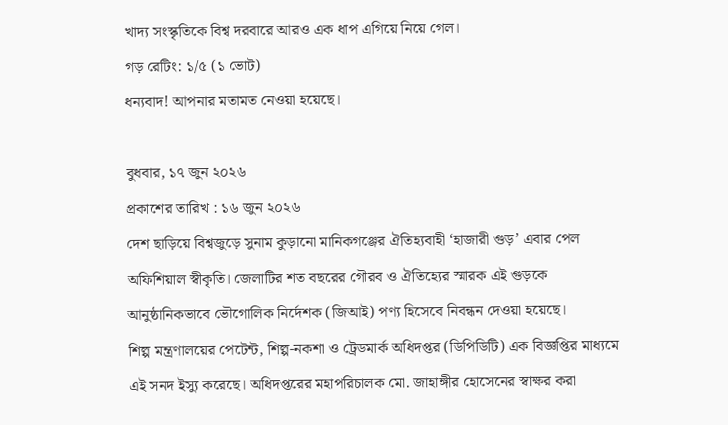খাদ্য সংস্কৃতিকে বিশ্ব দরবারে আরও এক ধাপ এগিয়ে নিয়ে গেল।
গড় রেটিং: ১/৫ (১ ভোট)
ধন্যবাদ! আপনার মতামত নেওয়া হয়েছে।

বুধবার, ১৭ জুন ২০২৬
প্রকাশের তারিখ : ১৬ জুন ২০২৬
দেশ ছাড়িয়ে বিশ্বজুড়ে সুনাম কুড়ানো মানিকগঞ্জের ঐতিহ্যবাহী ‘হাজারী গুড়’ এবার পেল অফিশিয়াল স্বীকৃতি। জেলাটির শত বছরের গৌরব ও ঐতিহ্যের স্মারক এই গুড়কে আনুষ্ঠানিকভাবে ভৌগোলিক নির্দেশক (জিআই) পণ্য হিসেবে নিবন্ধন দেওয়া হয়েছে।
শিল্প মন্ত্রণালয়ের পেটেন্ট, শিল্প-নকশা ও ট্রেডমার্ক অধিদপ্তর (ডিপিডিটি) এক বিজ্ঞপ্তির মাধ্যমে এই সনদ ইস্যু করেছে। অধিদপ্তরের মহাপরিচালক মো. জাহাঙ্গীর হোসেনের স্বাক্ষর করা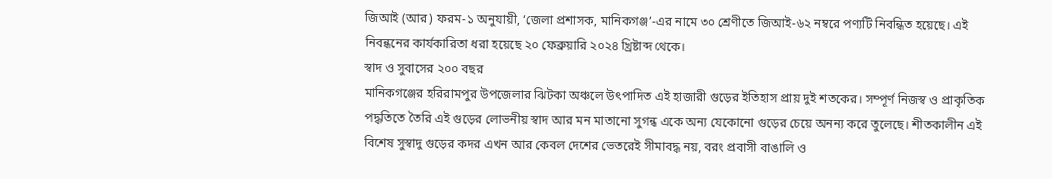জিআই (আর) ফরম-১ অনুযায়ী, ‘জেলা প্রশাসক, মানিকগঞ্জ’-এর নামে ৩০ শ্রেণীতে জিআই-৬২ নম্বরে পণ্যটি নিবন্ধিত হয়েছে। এই নিবন্ধনের কার্যকারিতা ধরা হয়েছে ২০ ফেব্রুয়ারি ২০২৪ খ্রিষ্টাব্দ থেকে।
স্বাদ ও সুবাসের ২০০ বছর
মানিকগঞ্জের হরিরামপুর উপজেলার ঝিটকা অঞ্চলে উৎপাদিত এই হাজারী গুড়ের ইতিহাস প্রায় দুই শতকের। সম্পূর্ণ নিজস্ব ও প্রাকৃতিক পদ্ধতিতে তৈরি এই গুড়ের লোভনীয় স্বাদ আর মন মাতানো সুগন্ধ একে অন্য যেকোনো গুড়ের চেয়ে অনন্য করে তুলেছে। শীতকালীন এই বিশেষ সুস্বাদু গুড়ের কদর এখন আর কেবল দেশের ভেতরেই সীমাবদ্ধ নয়, বরং প্রবাসী বাঙালি ও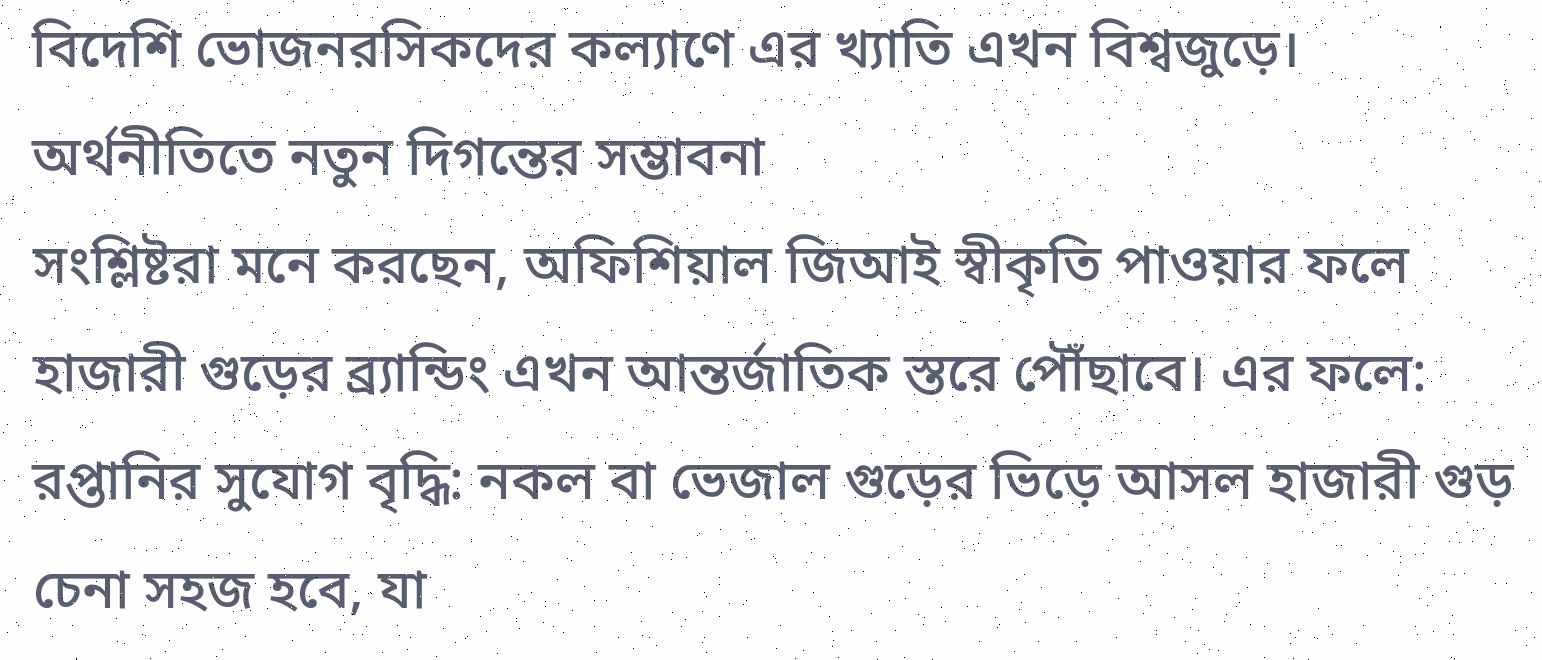বিদেশি ভোজনরসিকদের কল্যাণে এর খ্যাতি এখন বিশ্বজুড়ে।
অর্থনীতিতে নতুন দিগন্তের সম্ভাবনা
সংশ্লিষ্টরা মনে করছেন, অফিশিয়াল জিআই স্বীকৃতি পাওয়ার ফলে হাজারী গুড়ের ব্র্যান্ডিং এখন আন্তর্জাতিক স্তরে পৌঁছাবে। এর ফলে:
রপ্তানির সুযোগ বৃদ্ধি: নকল বা ভেজাল গুড়ের ভিড়ে আসল হাজারী গুড় চেনা সহজ হবে, যা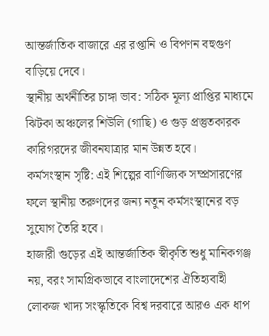আন্তর্জাতিক বাজারে এর রপ্তানি ও বিপণন বহুগুণ বাড়িয়ে দেবে।
স্থানীয় অর্থনীতির চাঙ্গা ভাব: সঠিক মূল্য প্রাপ্তির মাধ্যমে ঝিটকা অঞ্চলের শিউলি (গাছি) ও গুড় প্রস্তুতকারক কারিগরদের জীবনযাত্রার মান উন্নত হবে।
কর্মসংস্থান সৃষ্টি: এই শিল্পের বাণিজ্যিক সম্প্রসারণের ফলে স্থানীয় তরুণদের জন্য নতুন কর্মসংস্থানের বড় সুযোগ তৈরি হবে।
হাজারী গুড়ের এই আন্তর্জাতিক স্বীকৃতি শুধু মানিকগঞ্জ নয়, বরং সামগ্রিকভাবে বাংলাদেশের ঐতিহ্যবাহী লোকজ খাদ্য সংস্কৃতিকে বিশ্ব দরবারে আরও এক ধাপ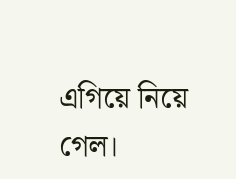এগিয়ে নিয়ে গেল।